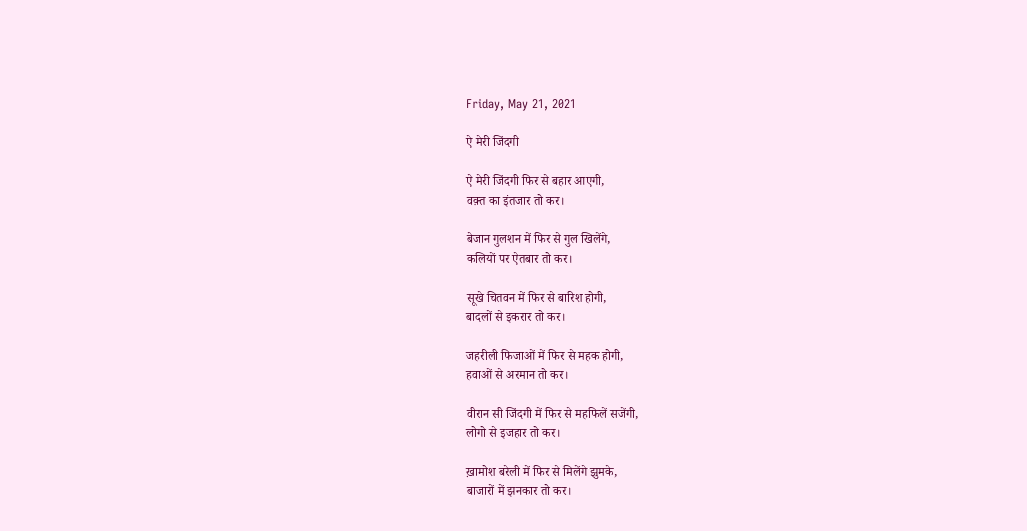Friday, May 21, 2021

ऐ मेरी जिंदगी

ऐ मेरी जिंदगी फिर से बहार आएगी,
वक़्त का इंतजार तो कर।

बेजान गुलशन में फिर से गुल खिलेंगे,
कलियों पर ऐतबार तो कर।

सूखे चितवन में फिर से बारिश होगी,
बादलों से इकरार तो कर।

जहरीली फिजाओं में फिर से महक होगी,
हवाओं से अरमान तो कर।

वीरान सी जिंदगी में फिर से महफिलें सजेंगी,
लोगो से इजहार तो कर।

ख़ामोश बरेली में फिर से मिलेंगे झुमके,
बाजारों में झनकार तो कर।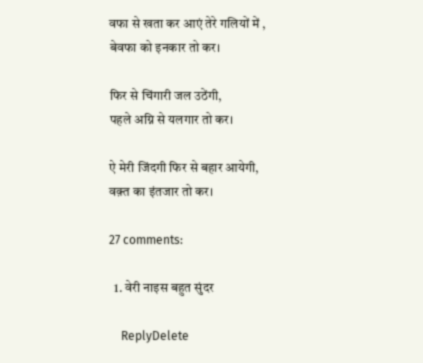वफा से खता कर आएं तेरे गलियों में ,
बेवफा को इनकार तो कर।

फिर से चिंगारी जल उठेंगी,
पहले अग्नि से यलगार तो कर।

ऐ मेरी जिंदगी फिर से बहार आयेगी,
वक़्त का इंतजार तो कर।

27 comments:

  1. वेरी नाइस बहुत सुंदर

    ReplyDelete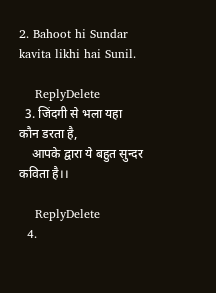2. Bahoot hi Sundar kavita likhi hai Sunil.

    ReplyDelete
  3. जिंदगी से भला यहा कौन डरता है,
    आपके द्वारा ये बहुत सुन्दर कविता है।।

    ReplyDelete
  4.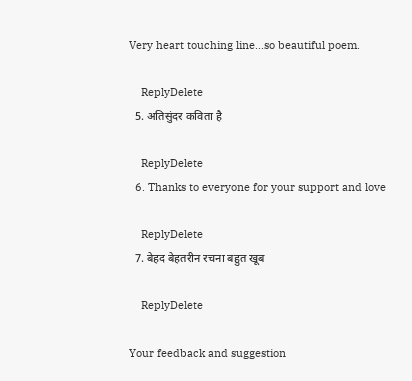Very heart touching line...so beautiful poem.

    ReplyDelete
  5. अतिसुंदर कविता है

    ReplyDelete
  6. Thanks to everyone for your support and love

    ReplyDelete
  7. बेहद बेहतरीन रचना बहुत खूब

    ReplyDelete

Your feedback and suggestion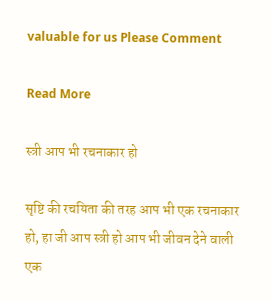valuable for us Please Comment

Read More

स्त्री आप भी रचनाकार हो

सृष्टि की रचयिता की तरह आप भी एक रचनाकार हो, हा जी आप स्त्री हो आप भी जीवन देने वाली एक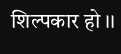शिल्पकार हो ।।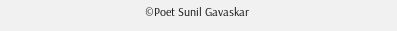©Poet Sunil Gavaskar